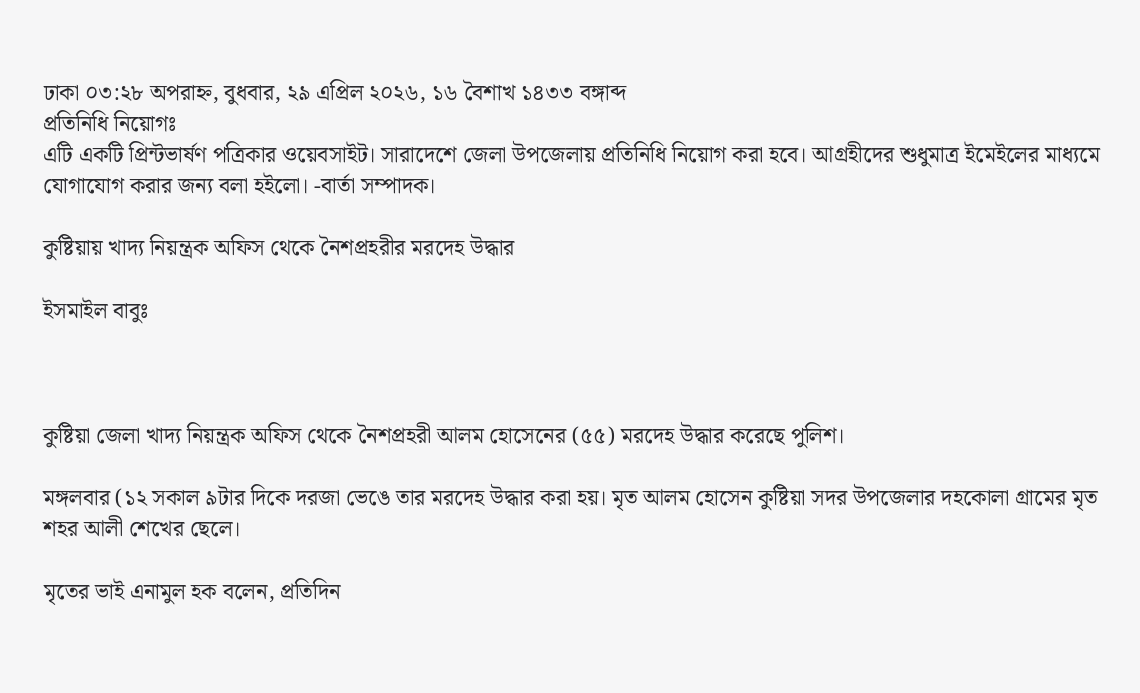ঢাকা ০৩:২৮ অপরাহ্ন, বুধবার, ২৯ এপ্রিল ২০২৬, ১৬ বৈশাখ ১৪৩৩ বঙ্গাব্দ
প্রতিনিধি নিয়োগঃ
এটি একটি প্রিন্টভার্ষণ পত্রিকার ওয়েবসাইট। সারাদেশে জেলা উপজেলায় প্রতিনিধি নিয়োগ করা হবে। আগ্রহীদের শুধুমাত্র ইমেইলের মাধ্যমে যোগাযোগ করার জন্য বলা হইলো। -বার্তা সম্পাদক।

কুষ্টিয়ায় খাদ্য নিয়ন্ত্রক অফিস থেকে নৈশপ্রহরীর মরদেহ উদ্ধার

ইসমাইল বাবুঃ



কুষ্টিয়া জেলা খাদ্য নিয়ন্ত্রক অফিস থেকে নৈশপ্রহরী আলম হোসেনের (৫৫) মরদেহ উদ্ধার করেছে পুলিশ।

মঙ্গলবার (১২ সকাল ৯টার দিকে দরজা ভেঙে তার মরদেহ উদ্ধার করা হয়। মৃত আলম হোসেন কুষ্টিয়া সদর উপজেলার দহকোলা গ্রামের মৃত শহর আলী শেখের ছেলে।

মৃতের ভাই এনামুল হক বলেন, প্রতিদিন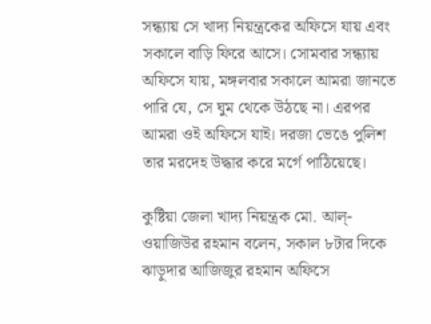সন্ধ্যায় সে খাদ্য নিয়ন্ত্রকের অফিসে যায় এবং সকালে বাড়ি ফিরে আসে। সোমবার সন্ধ্যায় অফিসে যায়, মঙ্গলবার সকালে আমরা জানতে পারি যে, সে ঘুম থেকে উঠছে না। এরপর আমরা ওই অফিসে যাই। দরজা ভেঙে পুলিশ তার মরদেহ উদ্ধার করে মর্গে পাঠিয়েছে।

কুষ্টিয়া জেলা খাদ্য নিয়ন্ত্রক মো. আল্-ওয়াজিউর রহমান বলেন, সকাল ৮টার দিকে ঝাড়ুদার আজিজুর রহমান অফিসে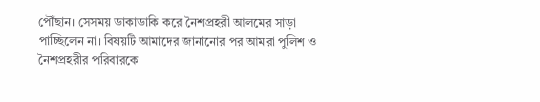পৌঁছান। সেসময় ডাকাডাকি করে নৈশপ্রহরী আলমের সাড়া পাচ্ছিলেন না। বিষয়টি আমাদের জানানোর পর আমরা পুলিশ ও নৈশপ্রহরীর পরিবারকে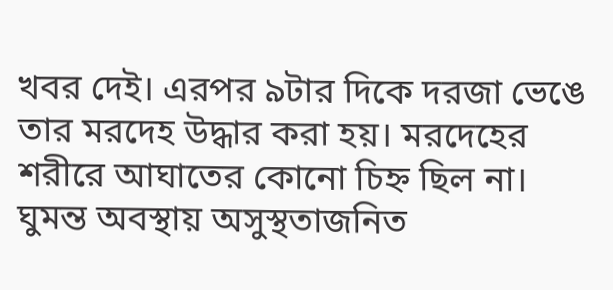খবর দেই। এরপর ৯টার দিকে দরজা ভেঙে তার মরদেহ উদ্ধার করা হয়। মরদেহের শরীরে আঘাতের কোনো চিহ্ন ছিল না। ঘুমন্ত অবস্থায় অসুস্থতাজনিত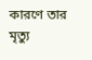কারণে তার মৃত্যু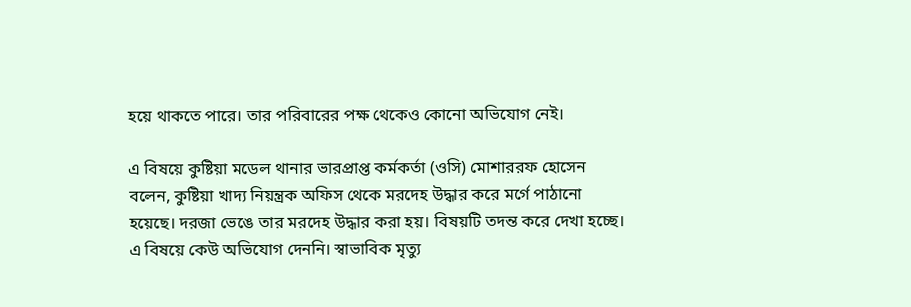হয়ে থাকতে পারে। তার পরিবারের পক্ষ থেকেও কোনো অভিযোগ নেই।

এ বিষয়ে কুষ্টিয়া মডেল থানার ভারপ্রাপ্ত কর্মকর্তা (ওসি) মোশাররফ হোসেন বলেন, কুষ্টিয়া খাদ্য নিয়ন্ত্রক অফিস থেকে মরদেহ উদ্ধার করে মর্গে পাঠানো হয়েছে। দরজা ভেঙে তার মরদেহ উদ্ধার করা হয়। বিষয়টি তদন্ত করে দেখা হচ্ছে। এ বিষয়ে কেউ অভিযোগ দেননি। স্বাভাবিক মৃত্যু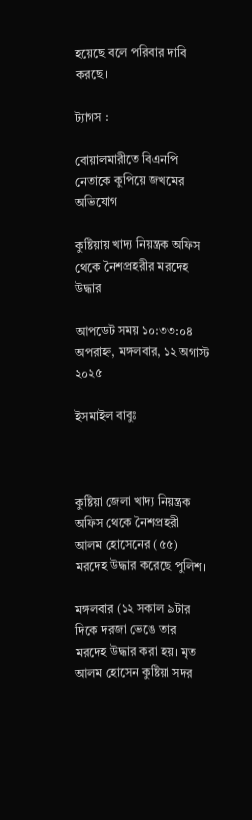হয়েছে বলে পরিবার দাবি করছে।

ট্যাগস :

বোয়ালমারীতে বিএনপি নেতাকে কুপিয়ে জখমের অভিযোগ

কুষ্টিয়ায় খাদ্য নিয়ন্ত্রক অফিস থেকে নৈশপ্রহরীর মরদেহ উদ্ধার

আপডেট সময় ১০:৩৩:০৪ অপরাহ্ন, মঙ্গলবার, ১২ অগাস্ট ২০২৫

ইসমাইল বাবুঃ



কুষ্টিয়া জেলা খাদ্য নিয়ন্ত্রক অফিস থেকে নৈশপ্রহরী আলম হোসেনের (৫৫) মরদেহ উদ্ধার করেছে পুলিশ।

মঙ্গলবার (১২ সকাল ৯টার দিকে দরজা ভেঙে তার মরদেহ উদ্ধার করা হয়। মৃত আলম হোসেন কুষ্টিয়া সদর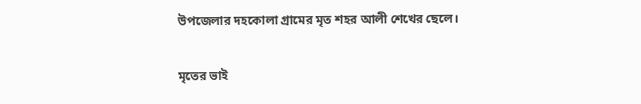উপজেলার দহকোলা গ্রামের মৃত শহর আলী শেখের ছেলে।

মৃতের ভাই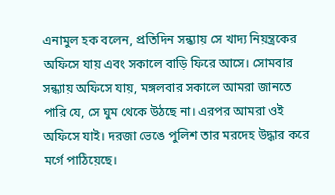এনামুল হক বলেন, প্রতিদিন সন্ধ্যায় সে খাদ্য নিয়ন্ত্রকের অফিসে যায় এবং সকালে বাড়ি ফিরে আসে। সোমবার সন্ধ্যায় অফিসে যায়, মঙ্গলবার সকালে আমরা জানতে পারি যে, সে ঘুম থেকে উঠছে না। এরপর আমরা ওই অফিসে যাই। দরজা ভেঙে পুলিশ তার মরদেহ উদ্ধার করে মর্গে পাঠিয়েছে।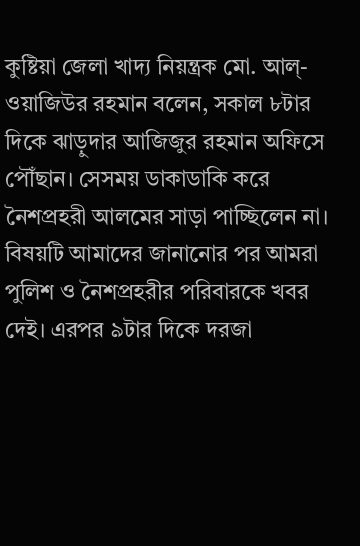কুষ্টিয়া জেলা খাদ্য নিয়ন্ত্রক মো. আল্-ওয়াজিউর রহমান বলেন, সকাল ৮টার দিকে ঝাড়ুদার আজিজুর রহমান অফিসে পৌঁছান। সেসময় ডাকাডাকি করে নৈশপ্রহরী আলমের সাড়া পাচ্ছিলেন না। বিষয়টি আমাদের জানানোর পর আমরা পুলিশ ও নৈশপ্রহরীর পরিবারকে খবর দেই। এরপর ৯টার দিকে দরজা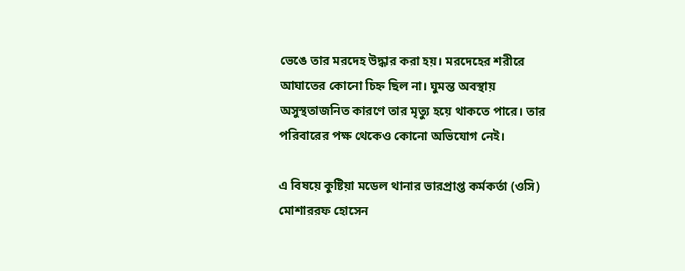ভেঙে তার মরদেহ উদ্ধার করা হয়। মরদেহের শরীরে আঘাতের কোনো চিহ্ন ছিল না। ঘুমন্ত অবস্থায় অসুস্থতাজনিত কারণে তার মৃত্যু হয়ে থাকতে পারে। তার পরিবারের পক্ষ থেকেও কোনো অভিযোগ নেই।

এ বিষয়ে কুষ্টিয়া মডেল থানার ভারপ্রাপ্ত কর্মকর্তা (ওসি) মোশাররফ হোসেন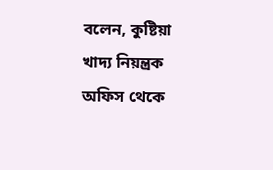বলেন, কুষ্টিয়া খাদ্য নিয়ন্ত্রক অফিস থেকে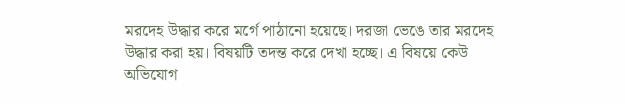মরদেহ উদ্ধার করে মর্গে পাঠানো হয়েছে। দরজা ভেঙে তার মরদেহ উদ্ধার করা হয়। বিষয়টি তদন্ত করে দেখা হচ্ছে। এ বিষয়ে কেউ অভিযোগ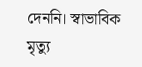দেননি। স্বাভাবিক মৃত্যু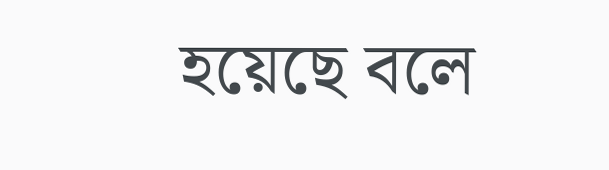হয়েছে বলে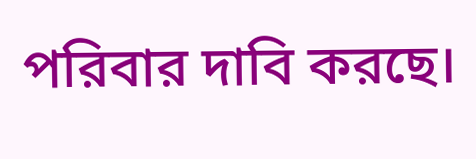পরিবার দাবি করছে।